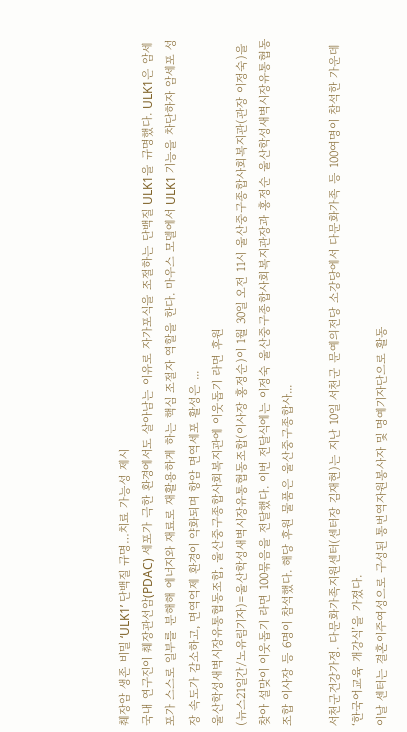췌장암 생존 비밀 ‘ULK1’ 단백질 규명…치료 가능성 제시
국내 연구진이 췌장관선암(PDAC) 세포가 극한 환경에서도 살아남는 이유로 자가포식을 조절하는 단백질 ULK1을 규명했다. ULK1은 암세포가 스스로 일부를 분해해 에너지와 재료로 재활용하게 하는 핵심 조절자 역할을 한다. 마우스 모델에서 ULK1 기능을 차단하자 암세포 성장 속도가 감소하고, 면역억제 환경이 약화되며 항암 면역세포 활성은 ...
울산학성새벽시장유통협동조합, 울산중구종합사회복지관에 이웃돕기 라면 후원
(뉴스21일간/노유림기자)=울산학성새벽시장유통협동조합(이사장 홍정순)이 1월 30일 오전 11시 울산중구종합사회복지관(관장 이정숙)을 찾아 설맞이 이웃돕기 라면 100묶음을 전달했다. 이번 전달식에는 이정숙 울산중구종합사회복지관장과 홍정순 울산학성새벽시장유통협동조합 이사장 등 6명이 참석했다. 해당 후원 물품은 울산중구종합사...

서천군건강가정. 다문화가족지원센터(센터장 김재현)는 지난 10일 서천군 문예의전당 소강당에서 다문화가족 등 100여명이 참석한 가운데 ‘한국어교육 개강식’을 가졌다.
이날 센터는 결혼이주여성으로 구성된 통번역자원봉사자 및 명예기자단으로 활동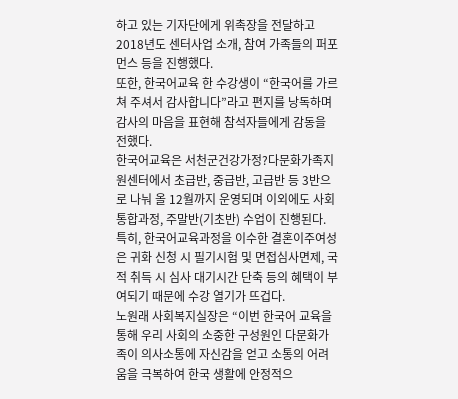하고 있는 기자단에게 위촉장을 전달하고 2018년도 센터사업 소개, 참여 가족들의 퍼포먼스 등을 진행했다.
또한, 한국어교육 한 수강생이 “한국어를 가르쳐 주셔서 감사합니다”라고 편지를 낭독하며 감사의 마음을 표현해 참석자들에게 감동을 전했다.
한국어교육은 서천군건강가정?다문화가족지원센터에서 초급반, 중급반, 고급반 등 3반으로 나눠 올 12월까지 운영되며 이외에도 사회통합과정, 주말반(기초반) 수업이 진행된다.
특히, 한국어교육과정을 이수한 결혼이주여성은 귀화 신청 시 필기시험 및 면접심사면제, 국적 취득 시 심사 대기시간 단축 등의 혜택이 부여되기 때문에 수강 열기가 뜨겁다.
노원래 사회복지실장은 “이번 한국어 교육을 통해 우리 사회의 소중한 구성원인 다문화가족이 의사소통에 자신감을 얻고 소통의 어려움을 극복하여 한국 생활에 안정적으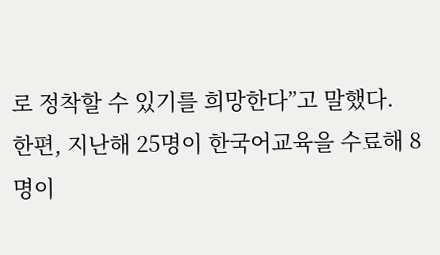로 정착할 수 있기를 희망한다”고 말했다.
한편, 지난해 25명이 한국어교육을 수료해 8명이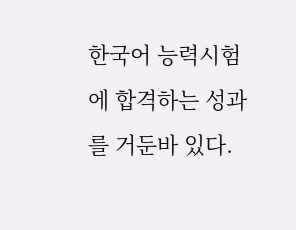한국어 능력시험에 합격하는 성과를 거둔바 있다.